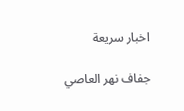اخبار سريعة

جفاف نهر العاصي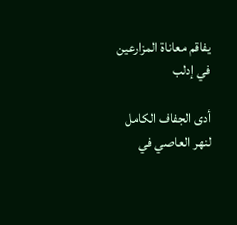يفاقم معاناة المزارعين في إدلب

أدى الجفاف الكامل لنهر العاصي في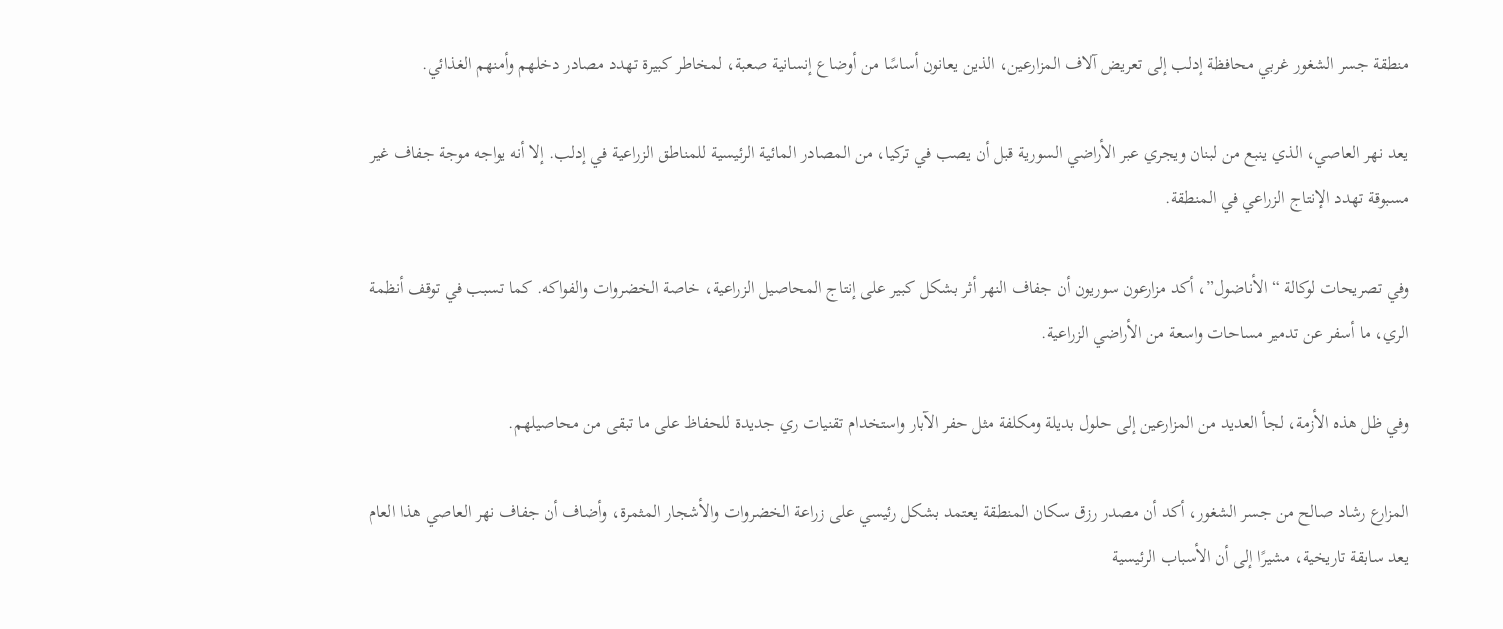منطقة جسر الشغور غربي محافظة إدلب إلى تعريض آلاف المزارعين، الذين يعانون أساسًا من أوضاع إنسانية صعبة، لمخاطر كبيرة تهدد مصادر دخلهم وأمنهم الغذائي.

يعد نهر العاصي، الذي ينبع من لبنان ويجري عبر الأراضي السورية قبل أن يصب في تركيا، من المصادر المائية الرئيسية للمناطق الزراعية في إدلب. إلا أنه يواجه موجة جفاف غير مسبوقة تهدد الإنتاج الزراعي في المنطقة.

وفي تصريحات لوكالة “الأناضول”، أكد مزارعون سوريون أن جفاف النهر أثر بشكل كبير على إنتاج المحاصيل الزراعية، خاصة الخضروات والفواكه. كما تسبب في توقف أنظمة الري، ما أسفر عن تدمير مساحات واسعة من الأراضي الزراعية.

وفي ظل هذه الأزمة، لجأ العديد من المزارعين إلى حلول بديلة ومكلفة مثل حفر الآبار واستخدام تقنيات ري جديدة للحفاظ على ما تبقى من محاصيلهم.

المزارع رشاد صالح من جسر الشغور، أكد أن مصدر رزق سكان المنطقة يعتمد بشكل رئيسي على زراعة الخضروات والأشجار المثمرة، وأضاف أن جفاف نهر العاصي هذا العام يعد سابقة تاريخية، مشيرًا إلى أن الأسباب الرئيسية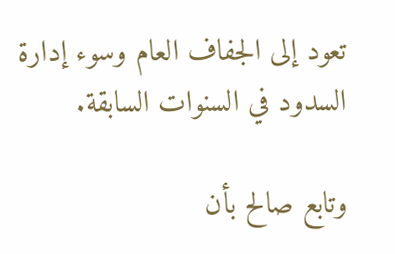تعود إلى الجفاف العام وسوء إدارة السدود في السنوات السابقة.

وتابع صالح بأن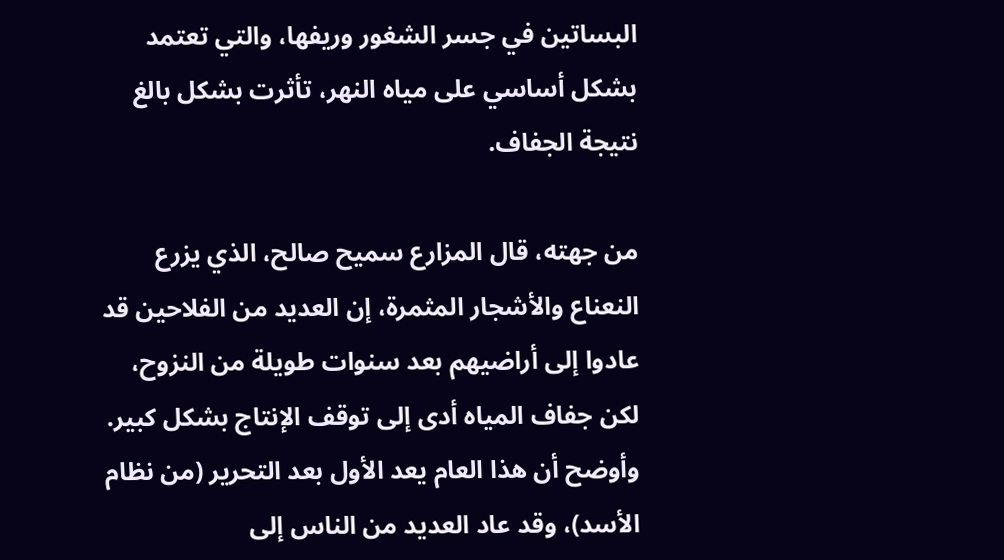البساتين في جسر الشغور وريفها، والتي تعتمد بشكل أساسي على مياه النهر، تأثرت بشكل بالغ نتيجة الجفاف.

من جهته، قال المزارع سميح صالح، الذي يزرع النعناع والأشجار المثمرة، إن العديد من الفلاحين قد عادوا إلى أراضيهم بعد سنوات طويلة من النزوح، لكن جفاف المياه أدى إلى توقف الإنتاج بشكل كبير. وأوضح أن هذا العام يعد الأول بعد التحرير (من نظام الأسد)، وقد عاد العديد من الناس إلى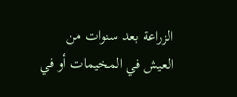الزراعة بعد سنوات من العيش في المخيمات أو في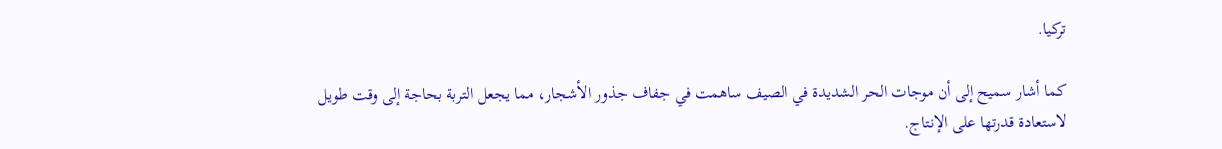تركيا.

كما أشار سميح إلى أن موجات الحر الشديدة في الصيف ساهمت في جفاف جذور الأشجار، مما يجعل التربة بحاجة إلى وقت طويل لاستعادة قدرتها على الإنتاج.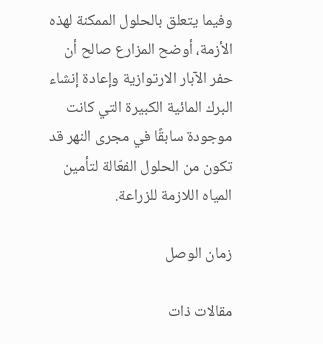وفيما يتعلق بالحلول الممكنة لهذه الأزمة، أوضح المزارع صالح أن حفر الآبار الارتوازية وإعادة إنشاء البرك المائية الكبيرة التي كانت موجودة سابقًا في مجرى النهر قد تكون من الحلول الفعّالة لتأمين المياه اللازمة للزراعة.

زمان الوصل

مقالات ذات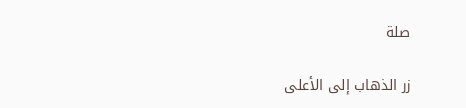صلة

زر الذهاب إلى الأعلى